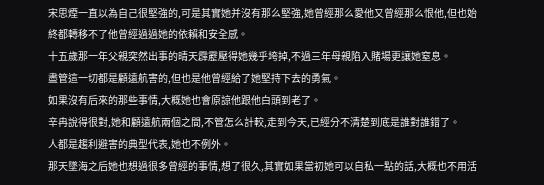宋思煙一直以為自己很堅強的,可是其實她并沒有那么堅強,她曾經那么愛他又曾經那么恨他,但也始終都轉移不了他曾經過過她的依賴和安全感。
十五歲那一年父親突然出事的晴天霹靂壓得她幾乎垮掉,不過三年母親陷入賭場更讓她窒息。
盡管這一切都是顧遠航害的,但也是他曾經給了她堅持下去的勇氣。
如果沒有后來的那些事情,大概她也會原諒他跟他白頭到老了。
辛冉說得很對,她和顧遠航兩個之間,不管怎么計較,走到今天,已經分不清楚到底是誰對誰錯了。
人都是趨利避害的典型代表,她也不例外。
那天墜海之后她也想過很多曾經的事情,想了很久,其實如果當初她可以自私一點的話,大概也不用活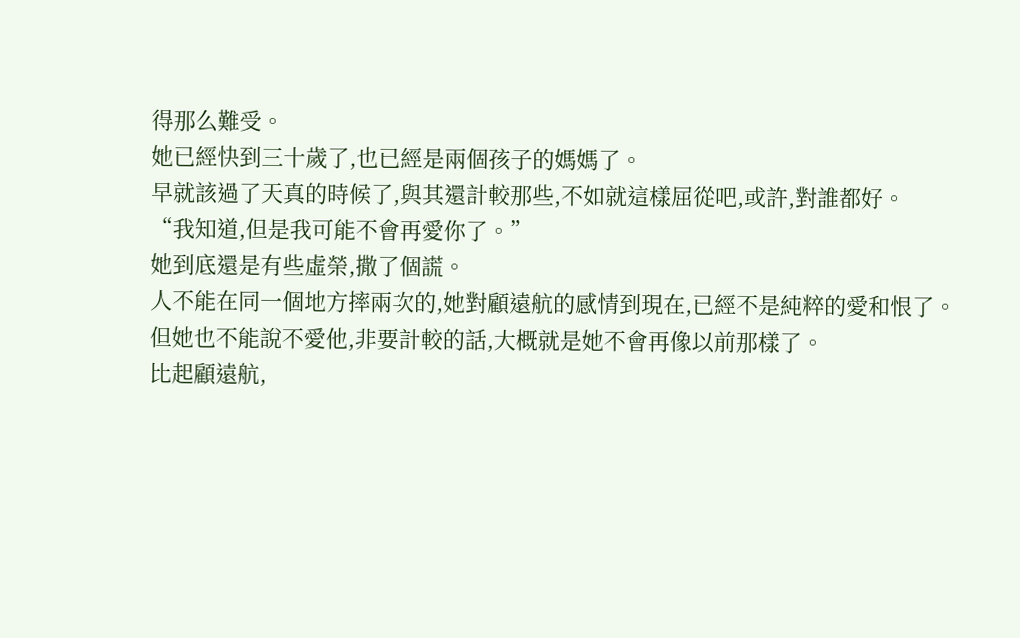得那么難受。
她已經快到三十歲了,也已經是兩個孩子的媽媽了。
早就該過了天真的時候了,與其還計較那些,不如就這樣屈從吧,或許,對誰都好。
“我知道,但是我可能不會再愛你了。”
她到底還是有些虛榮,撒了個謊。
人不能在同一個地方摔兩次的,她對顧遠航的感情到現在,已經不是純粹的愛和恨了。
但她也不能說不愛他,非要計較的話,大概就是她不會再像以前那樣了。
比起顧遠航,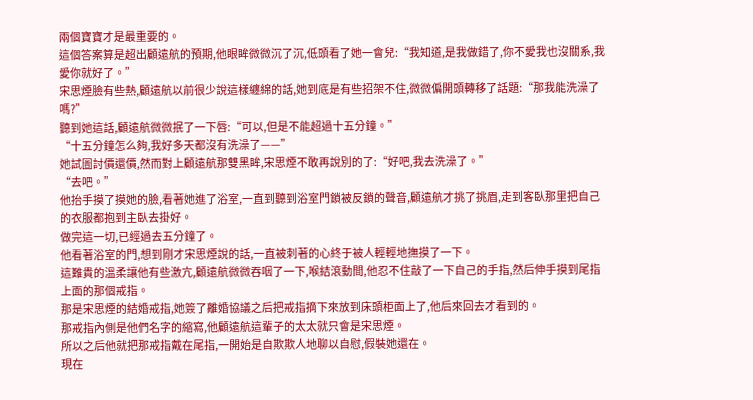兩個寶寶才是最重要的。
這個答案算是超出顧遠航的預期,他眼眸微微沉了沉,低頭看了她一會兒:“我知道,是我做錯了,你不愛我也沒關系,我愛你就好了。”
宋思煙臉有些熱,顧遠航以前很少說這樣纏綿的話,她到底是有些招架不住,微微偏開頭轉移了話題:“那我能洗澡了嗎?”
聽到她這話,顧遠航微微抿了一下唇:“可以,但是不能超過十五分鐘。”
“十五分鐘怎么夠,我好多天都沒有洗澡了——”
她試圖討價還價,然而對上顧遠航那雙黑眸,宋思煙不敢再說別的了:“好吧,我去洗澡了。”
“去吧。”
他抬手摸了摸她的臉,看著她進了浴室,一直到聽到浴室門鎖被反鎖的聲音,顧遠航才挑了挑眉,走到客臥那里把自己的衣服都抱到主臥去掛好。
做完這一切,已經過去五分鐘了。
他看著浴室的門,想到剛才宋思煙說的話,一直被刺著的心終于被人輕輕地撫摸了一下。
這難貴的溫柔讓他有些激亢,顧遠航微微吞咽了一下,喉結滾動間,他忍不住敲了一下自己的手指,然后伸手摸到尾指上面的那個戒指。
那是宋思煙的結婚戒指,她簽了離婚協議之后把戒指摘下來放到床頭柜面上了,他后來回去才看到的。
那戒指內側是他們名字的縮寫,他顧遠航這輩子的太太就只會是宋思煙。
所以之后他就把那戒指戴在尾指,一開始是自欺欺人地聊以自慰,假裝她還在。
現在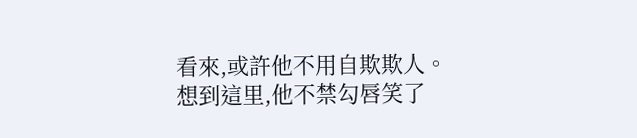看來,或許他不用自欺欺人。
想到這里,他不禁勾唇笑了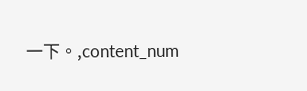一下。,content_num